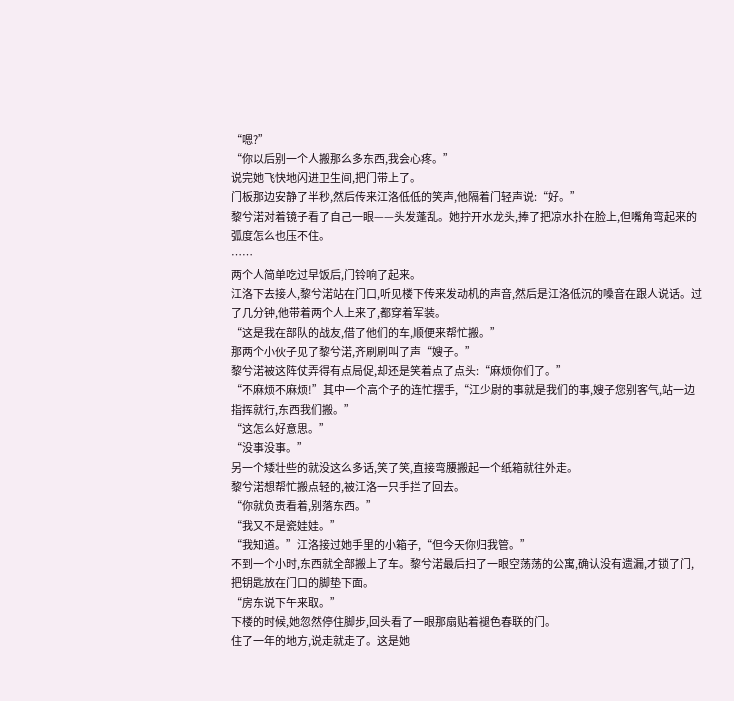“嗯?”
“你以后别一个人搬那么多东西,我会心疼。”
说完她飞快地闪进卫生间,把门带上了。
门板那边安静了半秒,然后传来江洛低低的笑声,他隔着门轻声说:“好。”
黎兮渃对着镜子看了自己一眼——头发蓬乱。她拧开水龙头,捧了把凉水扑在脸上,但嘴角弯起来的弧度怎么也压不住。
……
两个人简单吃过早饭后,门铃响了起来。
江洛下去接人,黎兮渃站在门口,听见楼下传来发动机的声音,然后是江洛低沉的嗓音在跟人说话。过了几分钟,他带着两个人上来了,都穿着军装。
“这是我在部队的战友,借了他们的车,顺便来帮忙搬。”
那两个小伙子见了黎兮渃,齐刷刷叫了声“嫂子。”
黎兮渃被这阵仗弄得有点局促,却还是笑着点了点头:“麻烦你们了。”
“不麻烦不麻烦!”其中一个高个子的连忙摆手,“江少尉的事就是我们的事,嫂子您别客气,站一边指挥就行,东西我们搬。”
“这怎么好意思。”
“没事没事。”
另一个矮壮些的就没这么多话,笑了笑,直接弯腰搬起一个纸箱就往外走。
黎兮渃想帮忙搬点轻的,被江洛一只手拦了回去。
“你就负责看着,别落东西。”
“我又不是瓷娃娃。”
“我知道。”江洛接过她手里的小箱子,“但今天你归我管。”
不到一个小时,东西就全部搬上了车。黎兮渃最后扫了一眼空荡荡的公寓,确认没有遗漏,才锁了门,把钥匙放在门口的脚垫下面。
“房东说下午来取。”
下楼的时候,她忽然停住脚步,回头看了一眼那扇贴着褪色春联的门。
住了一年的地方,说走就走了。这是她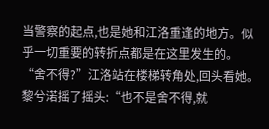当警察的起点,也是她和江洛重逢的地方。似乎一切重要的转折点都是在这里发生的。
“舍不得?”江洛站在楼梯转角处,回头看她。
黎兮渃摇了摇头:“也不是舍不得,就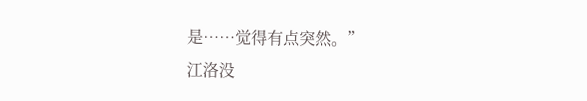是……觉得有点突然。”
江洛没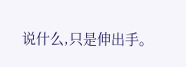说什么,只是伸出手。